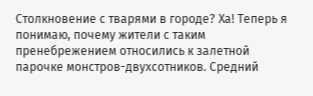Столкновение с тварями в городе? Ха! Теперь я понимаю, почему жители с таким пренебрежением относились к залетной парочке монстров-двухсотников. Средний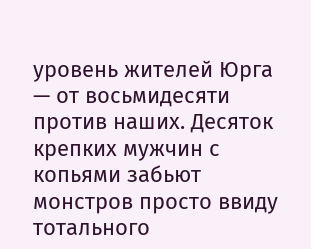уровень жителей Юрга — от восьмидесяти против наших. Десяток крепких мужчин с копьями забьют монстров просто ввиду тотального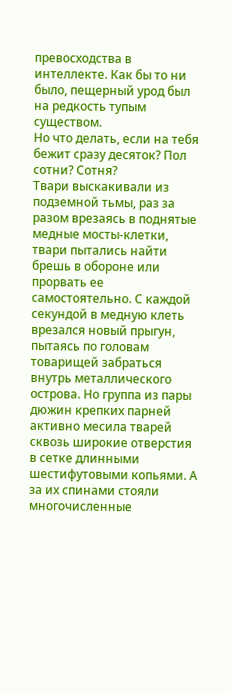превосходства в интеллекте. Как бы то ни было, пещерный урод был на редкость тупым существом.
Но что делать, если на тебя бежит сразу десяток? Пол сотни? Сотня?
Твари выскакивали из подземной тьмы, раз за разом врезаясь в поднятые медные мосты-клетки, твари пытались найти брешь в обороне или прорвать ее самостоятельно. С каждой секундой в медную клеть врезался новый прыгун, пытаясь по головам товарищей забраться внутрь металлического острова. Но группа из пары дюжин крепких парней активно месила тварей сквозь широкие отверстия в сетке длинными шестифутовыми копьями. А за их спинами стояли многочисленные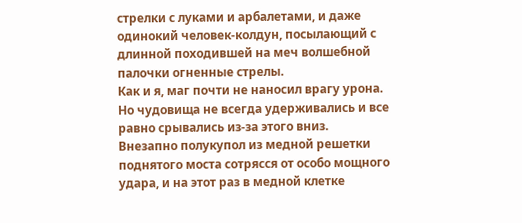стрелки с луками и арбалетами, и даже одинокий человек-колдун, посылающий с длинной походившей на меч волшебной палочки огненные стрелы.
Как и я, маг почти не наносил врагу урона. Но чудовища не всегда удерживались и все равно срывались из-за этого вниз.
Внезапно полукупол из медной решетки поднятого моста сотрясся от особо мощного удара, и на этот раз в медной клетке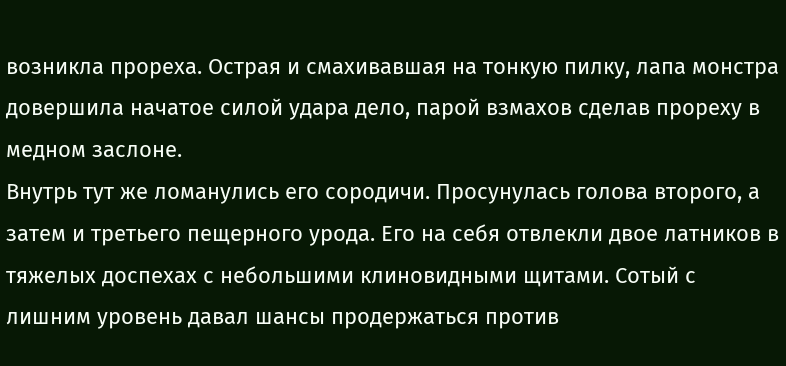возникла прореха. Острая и смахивавшая на тонкую пилку, лапа монстра довершила начатое силой удара дело, парой взмахов сделав прореху в медном заслоне.
Внутрь тут же ломанулись его сородичи. Просунулась голова второго, а затем и третьего пещерного урода. Его на себя отвлекли двое латников в тяжелых доспехах с небольшими клиновидными щитами. Сотый с лишним уровень давал шансы продержаться против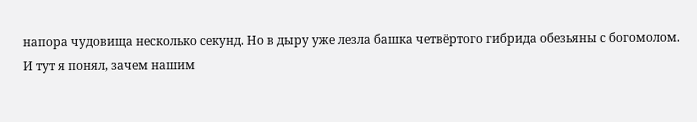напора чудовища несколько секунд. Но в дыру уже лезла башка четвёртого гибрида обезьяны с богомолом.
И тут я понял, зачем нашим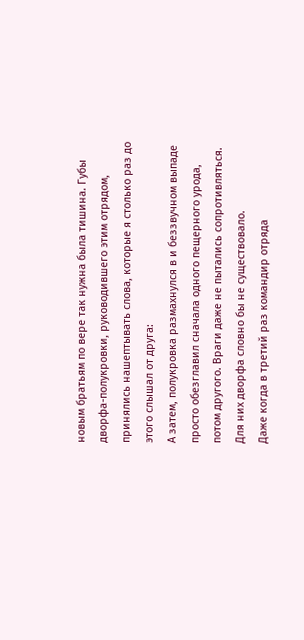новым братьям по вере так нужна была тишина. Губы дворфа-полукровки, руководившего этим отрядом, принялись нашептывать слова, которые я столько раз до этого слышал от друга:
А затем, полукровка размахнулся в и беззвучном выпаде просто обезглавил сначала одного пещерного урода, потом другого. Враги даже не пытались сопротивляться. Для них дворфа словно бы не существовало.
Даже когда в третий раз командир отряда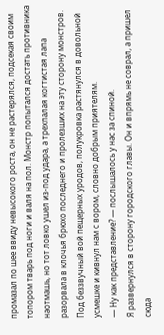промазал по шее ввиду невысокого роста, он не растерялся, подсекая своим топором тварь под ноги и валя на пол. Монстр попытался достать противника наотмашь, но тот ловко ушел из-под удара, а трехпалая когтистая лапа разорвала в клочья брюхо последнего и пролезших на эту сторону монстров.
Под беззвучный вой пещерных уродов, полукровка растянулся в довольной усмешке и кивнул нам с вором, словно добрым приятелям.
— Ну как представление? — послышалось у нас за спиной.
Я развернулся в сторону городского главы. Он и впрямь не соврал, а пришел сюда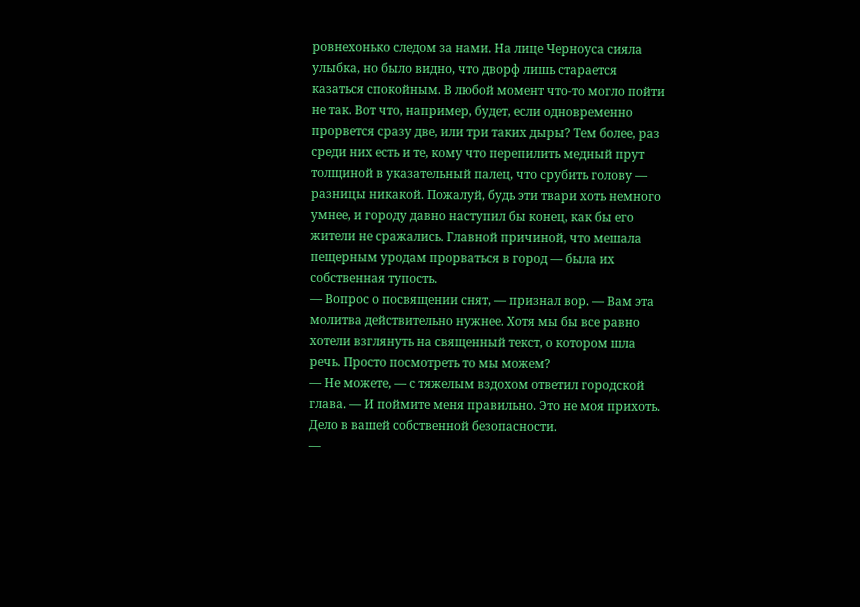ровнехонько следом за нами. На лице Черноуса сияла улыбка, но было видно, что дворф лишь старается казаться спокойным. В любой момент что-то могло пойти не так. Вот что, например, будет, если одновременно прорвется сразу две, или три таких дыры? Тем более, раз среди них есть и те, кому что перепилить медный прут толщиной в указательный палец, что срубить голову — разницы никакой. Пожалуй, будь эти твари хоть немного умнее, и городу давно наступил бы конец, как бы его жители не сражались. Главной причиной, что мешала пещерным уродам прорваться в город — была их собственная тупость.
— Вопрос о посвящении снят, — признал вор. — Вам эта молитва действительно нужнее. Хотя мы бы все равно хотели взглянуть на священный текст, о котором шла речь. Просто посмотреть то мы можем?
— Не можете, — с тяжелым вздохом ответил городской глава. — И поймите меня правильно. Это не моя прихоть. Дело в вашей собственной безопасности.
—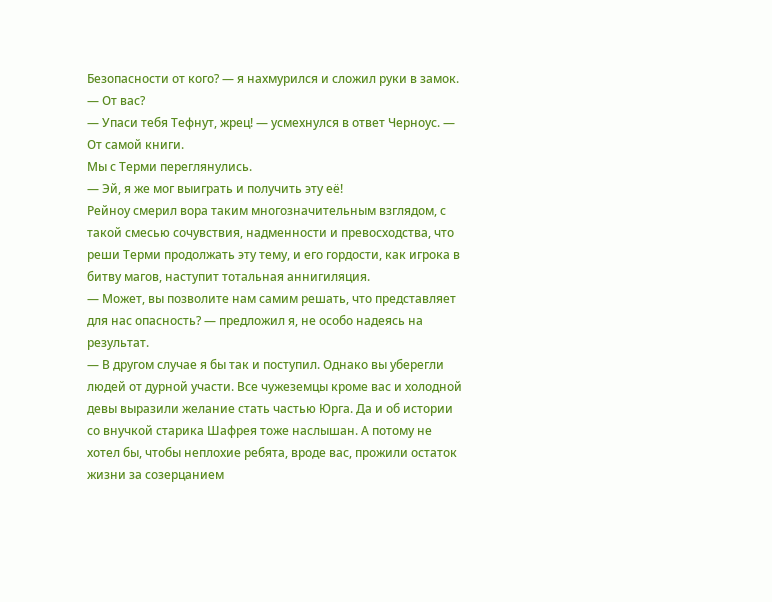Безопасности от кого? — я нахмурился и сложил руки в замок. — От вас?
— Упаси тебя Тефнут, жрец! — усмехнулся в ответ Черноус. — От самой книги.
Мы с Терми переглянулись.
— Эй, я же мог выиграть и получить эту её!
Рейноу смерил вора таким многозначительным взглядом, с такой смесью сочувствия, надменности и превосходства, что реши Терми продолжать эту тему, и его гордости, как игрока в битву магов, наступит тотальная аннигиляция.
— Может, вы позволите нам самим решать, что представляет для нас опасность? — предложил я, не особо надеясь на результат.
— В другом случае я бы так и поступил. Однако вы уберегли людей от дурной участи. Все чужеземцы кроме вас и холодной девы выразили желание стать частью Юрга. Да и об истории со внучкой старика Шафрея тоже наслышан. А потому не хотел бы, чтобы неплохие ребята, вроде вас, прожили остаток жизни за созерцанием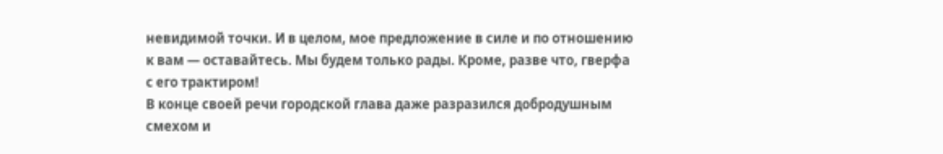невидимой точки. И в целом, мое предложение в силе и по отношению к вам — оставайтесь. Мы будем только рады. Кроме, разве что, гверфа с его трактиром!
В конце своей речи городской глава даже разразился добродушным смехом и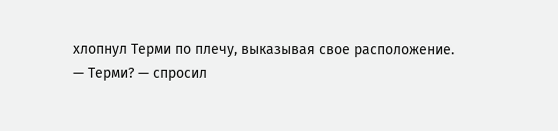хлопнул Терми по плечу, выказывая свое расположение.
— Терми? — спросил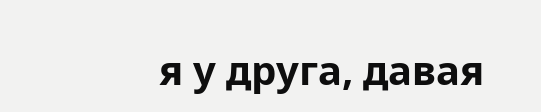я у друга, давая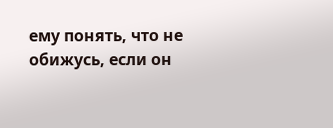ему понять, что не обижусь, если он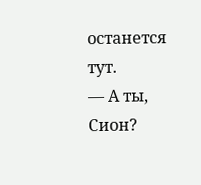останется тут.
— А ты, Сион?